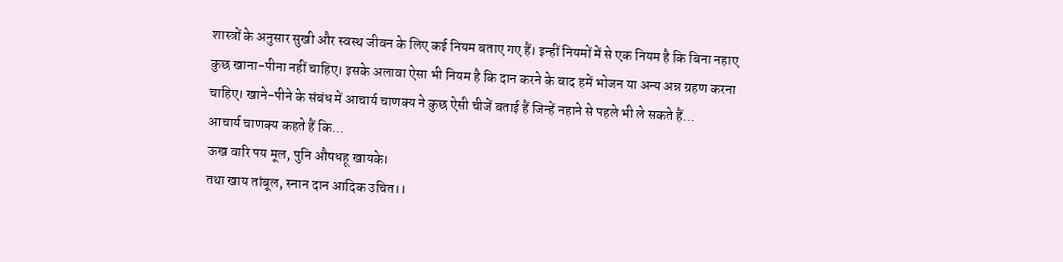शास्त्रों के अनुसार सुखी और स्वस्थ जीवन के लिए कई नियम बताए गए हैं। इन्हीं नियमों में से एक नियम है कि बिना नहाए कुछ खाना-पीना नहीं चाहिए। इसके अलावा ऐसा भी नियम है कि दान करने के बाद हमें भोजन या अन्य अन्न ग्रहण करना चाहिए। खाने-पीने के संबंध में आचार्य चाणक्य ने कुछ ऐसी चीजें बताई हैं जिन्हें नहाने से पहले भी ले सकते हैं...
आचार्य चाणक्य कहते हैं कि...
ऊख वारि पय मूल, पुनि औषधहू खायके।
तथा खाय तांबूल, स्नान दान आदिक उचित।।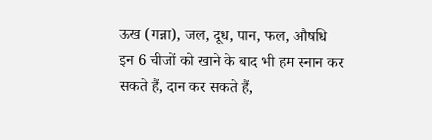ऊख (गन्ना), जल, दूध, पान, फल, औषधि इन 6 चीजों को खाने के बाद भी हम स्नान कर सकते हैं, दान कर सकते हैं,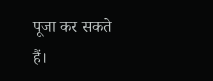पूजा कर सकते हैं।